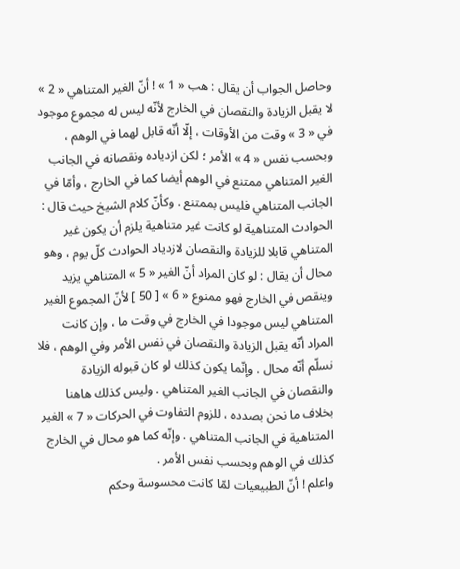وحاصل الجواب أن يقال : هب « 1 » ! أنّ الغير المتناهي « 2 » لا يقبل الزيادة والنقصان في الخارج لأنّه ليس له مجموع موجود في « 3 » وقت من الأوقات ، إلّا أنّه قابل لهما في الوهم ، وبحسب نفس « 4 » الأمر ؛ لكن ازدياده ونقصانه في الجانب الغير المتناهي ممتنع في الوهم أيضا كما في الخارج ، وأمّا في الجانب المتناهي فليس بممتنع . وكأنّ كلام الشيخ حيث قال : الحوادث المتناهية لو كانت غير متناهية يلزم أن يكون غير المتناهي قابلا للزيادة والنقصان لازدياد الحوادث كلّ يوم ، وهو محال أن يقال : لو كان المراد أنّ الغير « 5 » المتناهي يزيد وينقص في الخارج فهو ممنوع « 6 » [ 50 ] لأنّ المجموع الغير المتناهي ليس موجودا في الخارج في وقت ما ، وإن كانت المراد أنّه يقبل الزيادة والنقصان في نفس الأمر وفي الوهم ، فلا نسلّم أنّه محال . وإنّما يكون كذلك لو كان قبوله الزيادة والنقصان في الجانب الغير المتناهي . وليس كذلك هاهنا بخلاف ما نحن بصدده ، للزوم التفاوت في الحركات « 7 » الغير المتناهية في الجانب المتناهي . وإنّه كما هو محال في الخارج كذلك في الوهم وبحسب نفس الأمر .
واعلم ! أنّ الطبيعيات لمّا كانت محسوسة وحكم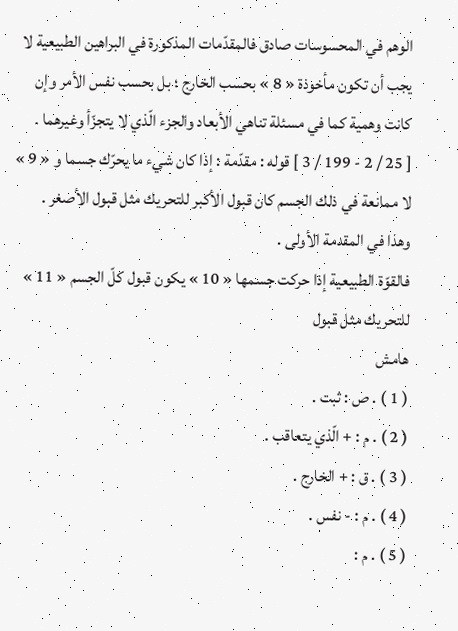الوهم في المحسوسات صادق فالمقدّمات المذكورة في البراهين الطبيعية لا يجب أن تكون مأخوذة « 8 » بحسب الخارج ؛ بل بحسب نفس الأمر وإن كانت وهمية كما في مسئلة تناهي الأبعاد والجزء الّذي لا يتجزّأ وغيرهما .
[ 25 / 2 - 199 / 3 ] قوله : مقدّمة : إذا كان شيء ما يحرّك جسما و « 9 » لا ممانعة في ذلك الجسم كان قبول الأكبر للتحريك مثل قبول الأصغر .
وهذا في المقدمة الأولى .
فالقوّة الطبيعية إذا حركت جسمها « 10 » يكون قبول كلّ الجسم « 11 » للتحريك مثل قبول
هامش
( 1 ) . ص : ثبت .
( 2 ) . م : + الّذي يتعاقب .
( 3 ) . ق : + الخارج .
( 4 ) . م : - نفس .
( 5 ) . م :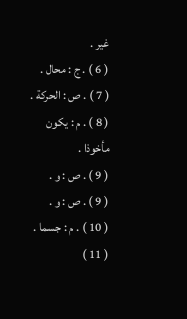غير .
( 6 ) . ج : محال .
( 7 ) . ص : الحركة .
( 8 ) . م : يكون مأخوذا .
( 9 ) . ص : و .
( 9 ) . ص : و .
( 10 ) . م : جسما .
( 11 )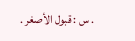. س : قبول الأصغر .